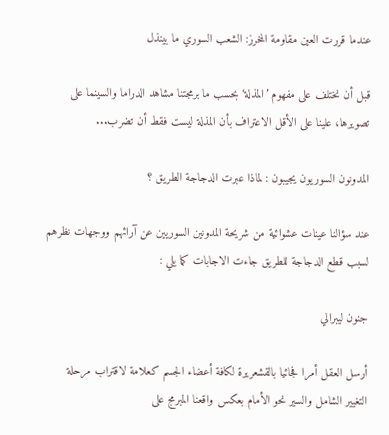عندما قررت العين مقاومة المخرز: الشعب السوري ما بينذل

قبل أن نختلف على مفهوم ’المذلة‘ بحسب ما برمجتنا مشاهد الدراما والسينما على تصويرها، علينا على الأقل الاعتراف بأن المذلة ليست فقط أن تضرب...

المدونون السوريون يجيبون : لماذا عبرت الدجاجة الطريق ؟

عند سؤالنا عينات عشوائية من شريحة المدونين السوريين عن آرائهم ووجهات نظرهم لسبب قطع الدجاجة للطريق جاءت الاجابات كما يلي :

جنون ليبرالي

أرسل العقل أمرا فجائيا بالقشعريرة لكافة أعضاء الجسم كعلامة لاقتراب مرحلة التغيير الشامل والسير نحو الأمام بعكس واقعنا المبرمج على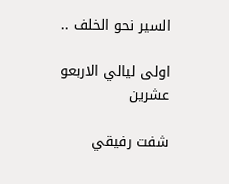السير نحو الخلف ..

اولى ليالي الاربعو عشرين

شفت رفيقي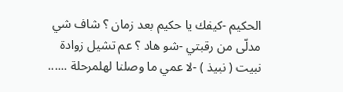الحكيم -كيفك يا حكيم بعد زمان ؟ شاف شي مدلّى من رقبتي -شو هاد ؟ عم تشيل زوادة نبيت ( نبيذ ) -لا عمي ما وصلنا لهلمرحلة ......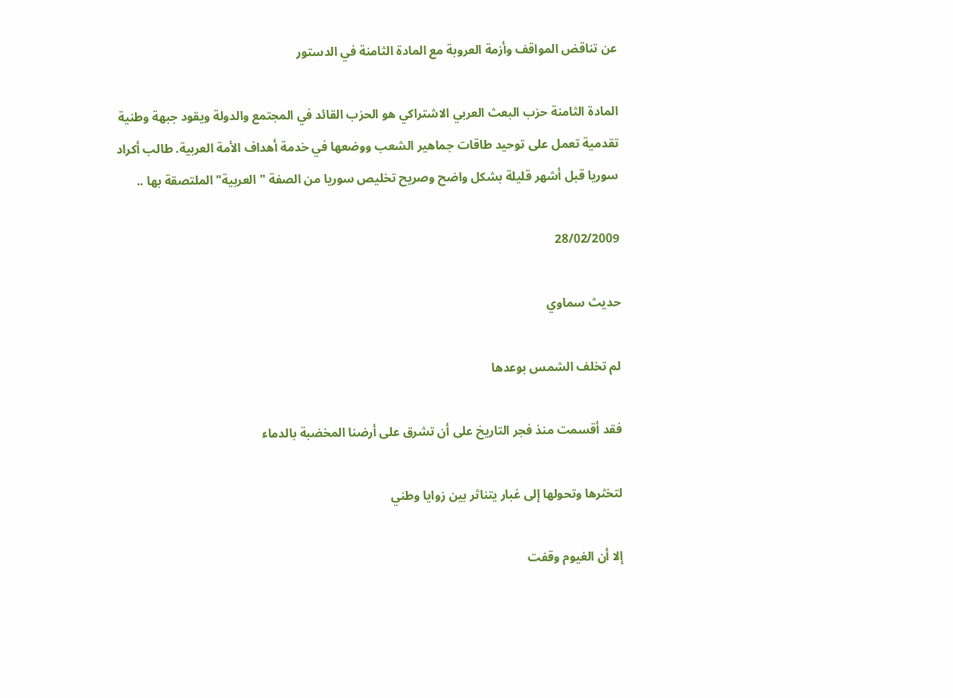عن تناقض المواقف وأزمة العروبة مع المادة الثامنة في الدستور

المادة الثامنة حزب البعث العربي الاشتراكي هو الحزب القائد في المجتمع والدولة ويقود جبهة وطنية تقدمية تعمل على توحيد طاقات جماهير الشعب ووضعها في خدمة أهداف الأمة العربية. طالب أكراد سوريا قبل أشهر قليلة بشكل واضح وصريح تخليص سوريا من الصفة "العربية" الملتصقة بها ..

28/02/2009

حديث سماوي

لم تخلف الشمس بوعدها

فقد أقسمت منذ فجر التاريخ على أن تشرق على أرضنا المخضبة بالدماء

لتخثرها وتحولها إلى غبار يتناثر بين زوايا وطني

إلا أن الغيوم وقفت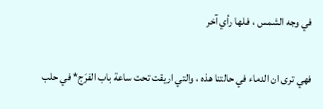في وجه الشمس ، فـلها رأي آخر

فهي ترى ان الدماء في حالتنا هذه ، والتي اريقت تحت ساعة باب الفرَج* في حلب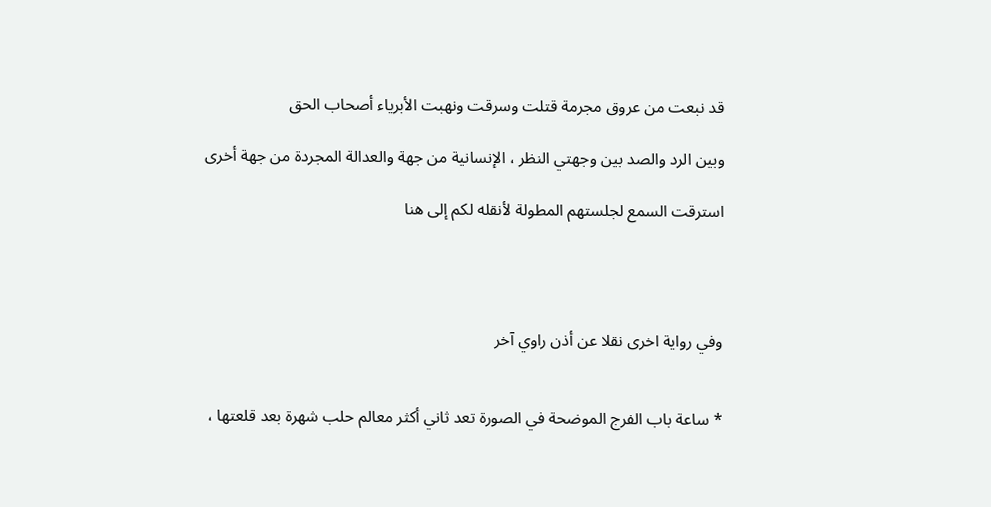قد نبعت من عروق مجرمة قتلت وسرقت ونهبت الأبرياء أصحاب الحق

وبين الرد والصد بين وجهتي النظر ، الإنسانية من جهة والعدالة المجردة من جهة أخرى

استرقت السمع لجلستهم المطولة لأنقله لكم إلى هنا




وفي رواية اخرى نقلا عن أذن راوي آخر


* ساعة باب الفرج الموضحة في الصورة تعد ثاني أكثر معالم حلب شهرة بعد قلعتها ،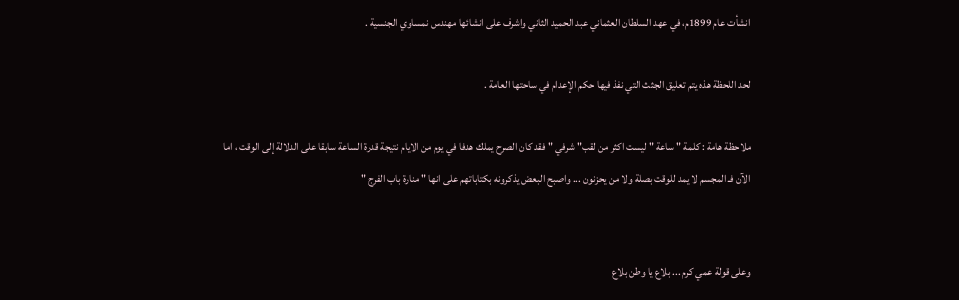انشأت عام 1899م، في عهد السلطان العثماني عبد الحميد الثاني واشرف على انشائها مهندس نمساوي الجنسية .

لحد اللحظة هذه يتم تعليق الجثث التي نفذ فيها حكم الإعدام في ساحتها العامة .

ملاحظة هامة : كلمة " ساعة " ليست اكثر من لقب" شرفي " فقد كان الصرح يملك هدفا في يوم من الايام نتيجة قدرة الساعة سابقا على الدلالة إلى الوقت ، اما الآن فـ المجسم لا يمد للوقت بصلة ولا من يحزنون ... واصبح البعض يذكرونه بكتاباتهم على انها " منارة باب الفرج "


وعلى قولة عمي كرم ... بلاع يا وطن بلاع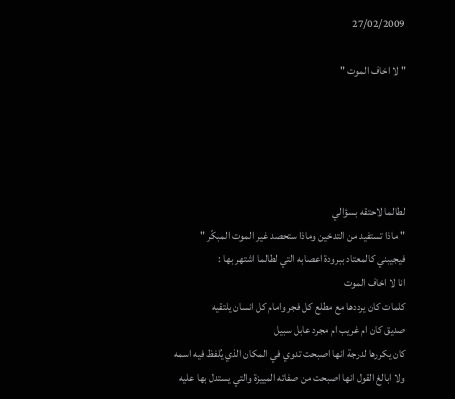27/02/2009

" لا اخاف الموت "





لطالما لاحتقه بسؤالي
" ماذا تستفيد من التدخين وماذا ستحصد غير الموت المبكّر "
فيجيبني كالمعتاد ببرودة اعصابه التي لطالما اشتهر بها :
انا لا اخاف الموت
كلمات كان يرددها مع مطلع كل فجر وامام كل انسان يلتقيه
صديق كان ام غريب ام مجرد عابل سبيل
كان يكررها لدرجة انها اصبحت تدوي في المكان الذي يُلفظ فيه اسمه
ولا ابالغ القول انها اصبحت من صفاته المييزة والتي يستدل بها عليه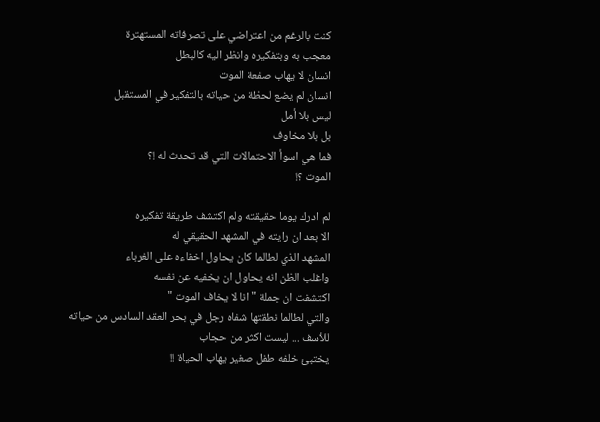كنت بالرغم من اعتراضي على تصرفاته المستهترة
معجب به وبتفكيره وانظر اليه كالبطل
انسان لا يهاب صفعة الموت
انسان لم يضع لحظة من حياته بالتفكير في المستقبل
ليس بلا أمل
بل بلا مخاوف
فما هي اسوأ الاحتمالات التي قد تحدث له !؟
الموت ؟!

لم ادرك يوما حقيقته ولم اكتشف طريقة تفكيره
الا بعد ان رايته في المشهد الحقيقي له
المشهد الذي لطالما كان يحاول اخفاءه على الغرباء
واغلب الظن انه يحاول ان يخفيه عن نفسه
اكتشفت ان جملة " انا لا يخاف الموت "
والتي لطالما نطقتها شفاه رجل في بحر العقد السادس من حياته
للأسف ... ليست اكثر من حجاب
يختبئ خلفه طفل صغير يهاب الحياة !!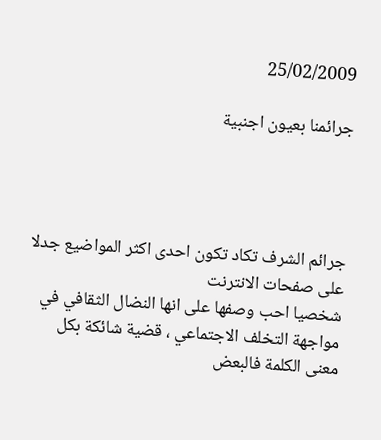25/02/2009

جرائمنا بعيون اجنبية




جرائم الشرف تكاد تكون احدى اكثر المواضيع جدلا على صفحات الانترنت
شخصيا احب وصفها على انها النضال الثقافي في مواجهة التخلف الاجتماعي ، قضية شائكة بكل معنى الكلمة فالبعض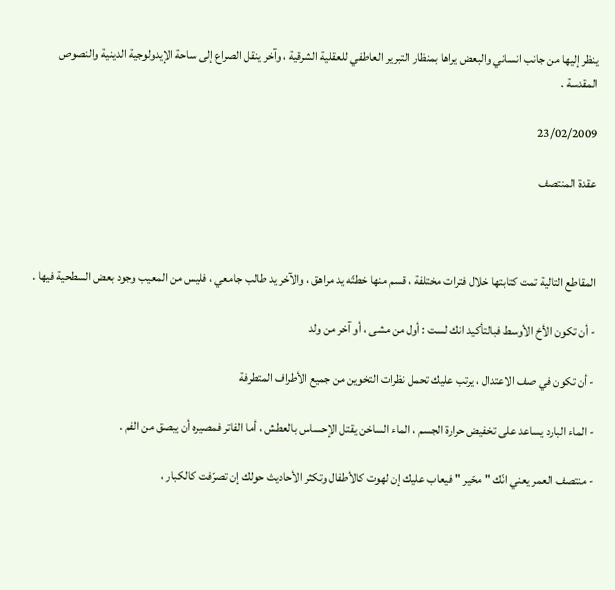ينظر إليها من جانب انساني والبعض يراها بمنظار التبرير العاطفي للعقلية الشرقية ، وآخر ينقل الصراع إلى ساحة الإيدولوجية الدينية والنصوص المقدسة .

23/02/2009

عقدة المنتصف



المقاطع التالية تمت كتابتها خلال فترات مختلفة ، قسم منها خطتّه يد مراهق ، والآخر يد طالب جامعي ، فليس من المعيب وجود بعض السطحية فيها .

- أن تكون الأخ الأوسط فبالتأكيد انك لست : أول من مشى ، أو آخر من ولد

- أن تكون في صف الاعتدال ، يرتب عليك تحمل نظرات التخوين من جميع الأطراف المتطرفة

- الماء البارد يساعد على تخفيض حرارة الجسم ، الماء الساخن يقتل الإحساس بالعطش ، أما الفاتر فمصيره أن يبصق من الفم .

- منتصف العمر يعني انّك " محّير " فيعاب عليك إن لهوت كالأطفال وتكثر الأحاديث حولك إن تصرّفت كالكبار ،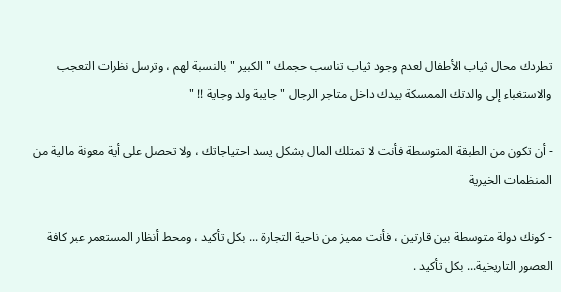تطردك محال ثياب الأطفال لعدم وجود ثياب تناسب حجمك " الكبير " بالنسبة لهم ، وترسل نظرات التعجب والاستغباء إلى والدتك الممسكة بيدك داخل متاجر الرجال " جايبة ولد وجاية !! "

- أن تكون من الطبقة المتوسطة فأنت لا تمتلك المال بشكل يسد احتياجاتك ، ولا تحصل على أية معونة مالية من المنظمات الخيرية

- كونك دولة متوسطة بين قارتين ، فأنت مميز من ناحية التجارة ... بكل تأكيد ، ومحط أنظار المستعمر عبر كافة العصور التاريخية... بكل تأكيد .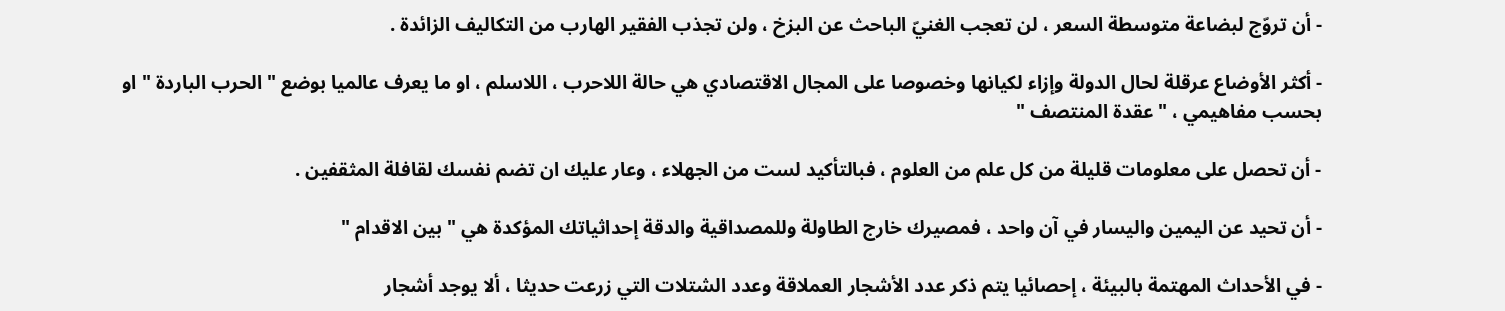- أن تروّج لبضاعة متوسطة السعر ، لن تعجب الغنيّ الباحث عن البزخ ، ولن تجذب الفقير الهارب من التكاليف الزائدة .

- أكثر الأوضاع عرقلة لحال الدولة وإزاء لكيانها وخصوصا على المجال الاقتصادي هي حالة اللاحرب ، اللاسلم ، او ما يعرف عالميا بوضع " الحرب الباردة " او بحسب مفاهيمي ، " عقدة المنتصف "

- أن تحصل على معلومات قليلة من كل علم من العلوم ، فبالتأكيد لست من الجهلاء ، وعار عليك ان تضم نفسك لقافلة المثقفين .

- أن تحيد عن اليمين واليسار في آن واحد ، فمصيرك خارج الطاولة وللمصداقية والدقة إحداثياتك المؤكدة هي " بين الاقدام "

- في الأحداث المهتمة بالبيئة ، إحصائيا يتم ذكر عدد الأشجار العملاقة وعدد الشتلات التي زرعت حديثا ، ألا يوجد أشجار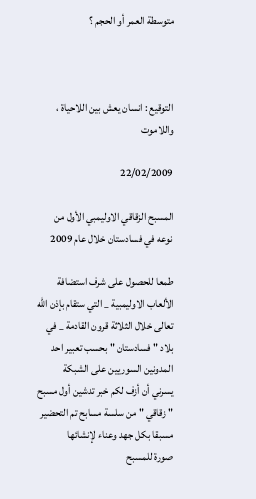متوسطة العمر أو الحجم ؟



التوقيع : انسان يعش بين اللاحياة ، واللاموت

22/02/2009

المسبح الزقاقي الاوليمبي الأول من نوعه في فسادستان خلال عام 2009

طمعا للحصول على شرف استضافة الألعاب الاوليمبية _ التي ستقام بإذن الله تعالى خلال الثلاثة قرون القادمة _ في بلاد " فسادستان " بحسب تعبير احد المدونين السوريين على الشبكة
يسرني أن أزف لكم خبر تدشين أول مسبح " زقاقي " من سلسة مسابح تم التحضير مسبقا بكل جهد وعناء لإنشائها
صورة للمسبح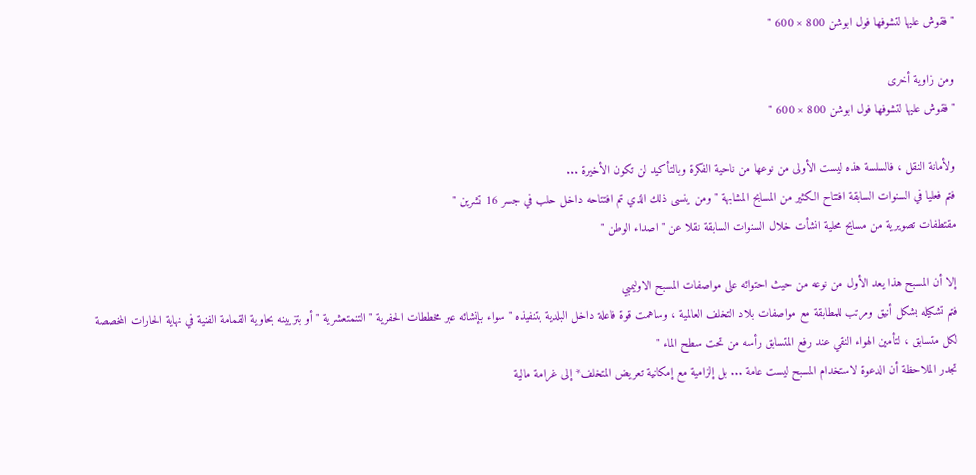" فقوش عليها لتشوفها فول ابوشن 800 × 600 "

ومن زاوية أخرى
" فقوش عليها لتشوفها فول ابوشن 800 × 600 "

ولأمانة النقل ، فالسلسة هذه ليست الأولى من نوعها من ناحية الفكرة وبالتأكيد لن تكون الأخيرة ...
فتم فعليا في السنوات السابقة افتتاح الكثير من المسابح المشابهة " ومن ينسى ذلك الذي تم افتتاحه داخل حلب في جسر 16 تشرين "
مقتطفات تصويرية من مسابح محلية انشأت خلال السنوات السابقة نقلا عن " اصداء الوطن "

إلا أن المسبح هذا يعد الأول من نوعه من حيث احتوائه على مواصفات المسبح الاوليمبي
فتم تشكيله بشكل أنيق ومرتب للمطابقة مع مواصفات بلاد التخلف العالمية ، وساهمت قوة فاعلة داخل البلدية بتنفيذه " سواء بإنشائه عبر مخططات الحفرية " التنمتعشرية " أو بتزيينه بحاوية القمامة الفنية في نهاية الحارات المخصصة لكل متسابق ، لتأمين الهواء النقي عند رفع المتسابق رأسه من تحت سطح الماء "
تجدر الملاحظة أن الدعوة لاستخدام المسبح ليست عامة ... بل إلزامية مع إمكانية تعريض المتخلف* إلى غرامة مالية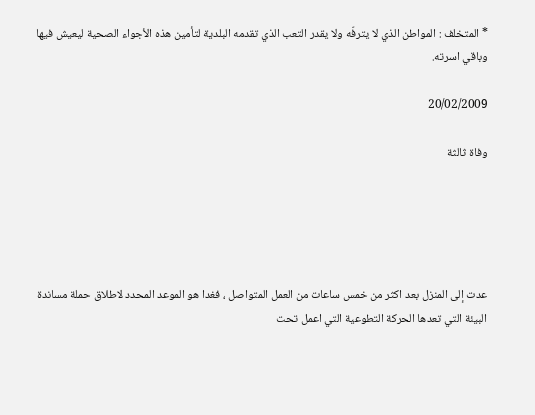* المتخلف : المواطن الذي لا يترفّه ولا يقدر التعب الذي تقدمه البلدية لتأمين هذه الأجواء الصحية ليعيش فيها وباقي اسرته.

20/02/2009

وفاة ثالثة





عدت إلى المنزل بعد اكثر من خمس ساعات من العمل المتواصل ، فغدا هو الموعد المحدد لاطلاق حملة مساندة البيئة التي تعدها الحركة التطوعية التي اعمل تحت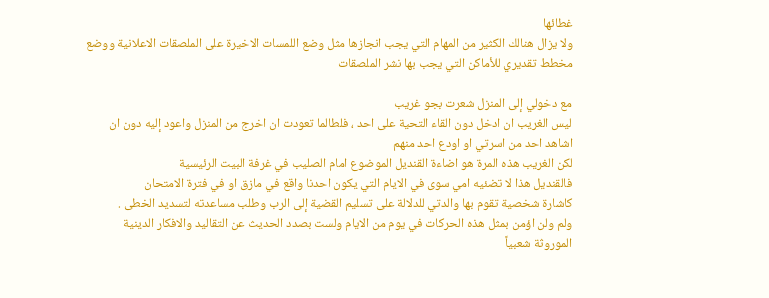غطائها
ولا يزال هنالك الكثير من المهام التي يجب انجازها مثل وضع اللمسات الاخيرة على الملصقات الاعلانية ووضع مخطط تقديري للأماكن التي يجب بها نشر الملصقات

مع دخولي إلى المنزل شعرت بجو غريب
ليس الغريب ان ادخل دون القاء التحية على احد ، فلطالما تعودت ان اخرج من المنزل واعود إليه دون ان اشاهد احد من اسرتي او اودع احد منهم
لكن الغريب هذه المرة هو اضاءة القنديل الموضوع امام الصليب في غرفة البيت الرئيسية
فالقنديل هذا لا تضئيه امي سوى في الايام التي يكون احدنا واقع في مازق او في فترة الامتحان
كاشارة شخصية تقوم بها والدتي للدلالة على تسليم القضية إلى الرب وطلب مساعدته لتسديد الخطى .
ولم ولن اؤمن بمثل هذه الحركات في يوم من الايام ولست بصدد الحديث عن التقاليد والافكار الدينية الموروثة شعبياً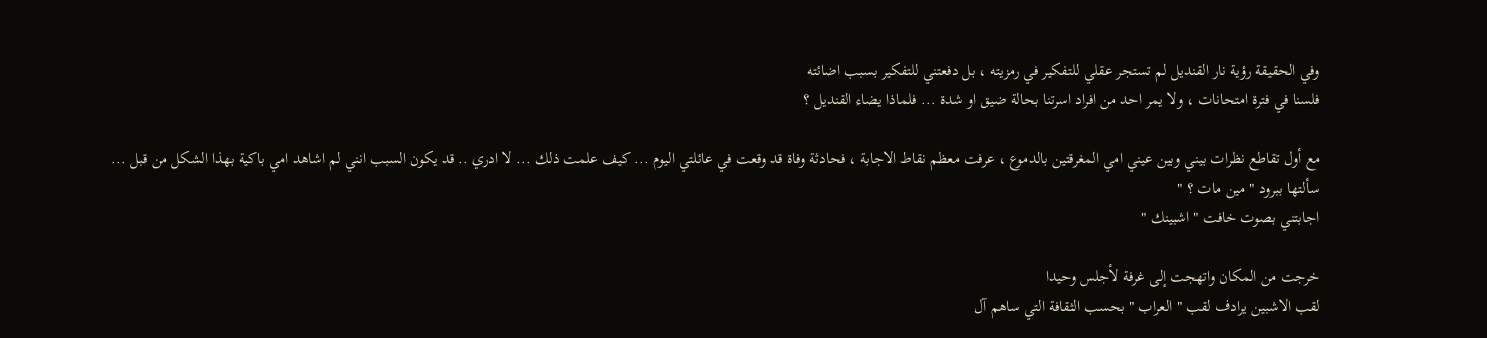وفي الحقيقة رؤية نار القنديل لم تستجر عقلي للتفكير في رمزيته ، بل دفعتني للتفكير بسبب اضائته
فلسنا في فترة امتحانات ، ولا يمر احد من افراد اسرتنا بحالة ضيق او شدة ... فلماذا يضاء القنديل ؟

مع أول تقاطع نظرات بيني وبين عيني امي المغرقتين بالدموع ، عرفت معظم نقاط الاجابة ، فحادثة وفاة قد وقعت في عائلتي اليوم ... كيف علمت ذلك ... لا ادري .. قد يكون السبب انني لم اشاهد امي باكية بهذا الشكل من قبل ...
سألتها ببرود " مين مات ؟ "
اجابتني بصوت خافت " اشبينك "

خرجت من المكان واتهجت إلى غرفة لأجلس وحيدا
لقب الاشبين يرادف لقب " العراب " بحسب الثقافة التي ساهم آل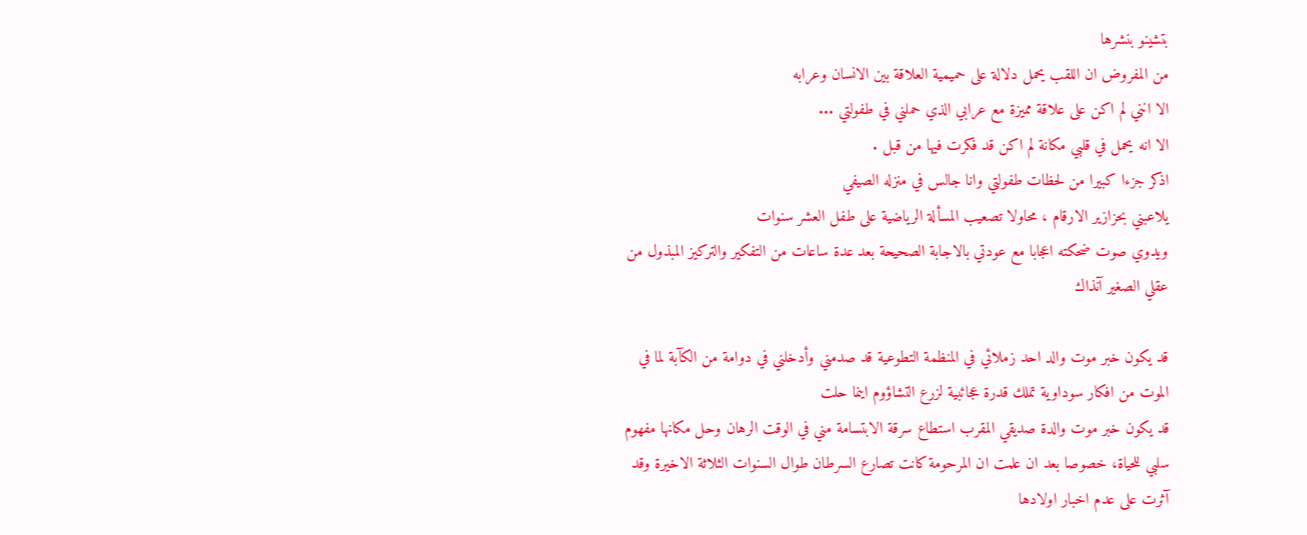بتشينو بنشرها
من المفروض ان اللقب يحمل دلالة على حميمية العلاقة بين الانسان وعرابه
الا انني لم اكن على علاقة مميزة مع عرابي الذي حملني في طفولتي ...
الا انه يحمل في قلبي مكانة لم اكن قد فكرت فيها من قبل .
اذكر جزءا كبيرا من لحظات طفولتي وانا جالس في منزله الصيفي
يلاعبني بحزازير الارقام ، محاولا تصعيب المسألة الرياضية على طفل العشر سنوات
ويدوي صوت ضحكته اعجابا مع عودتي بالاجابة الصحيحة بعد عدة ساعات من التفكير والتركيز المبذول من عقلي الصغير آنذاك

قد يكون خبر موت والد احد زملائي في المنظمة التطوعية قد صدمني وأدخلني في دوامة من الكآبة لما في الموت من افكار سوداوية تملك قدرة عجائبية لزرع التشاؤوم اينما حلت
قد يكون خبر موت والدة صديقي المقرب استطاع سرقة الابتسامة مني في الوقت الرهان وحل مكانها مفهوم سلبي للحياة، خصوصا بعد ان علمت ان المرحومة كانت تصارع السرطان طوال السنوات الثلاثة الاخيرة وقد آثرت على عدم اخبار اولادها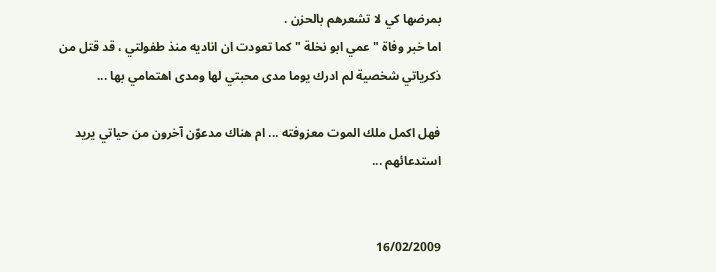بمرضها كي لا تشعرهم بالحزن .
اما خبر وفاة " عمي ابو نخلة " كما تعودت ان اناديه منذ طفولتي ، قد قتل من ذكرياتي شخصية لم ادرك يوما مدى محبتي لها ومدى اهتمامي بها ...

فهل اكمل ملك الموت معزوفته ... ام هناك مدعوّن آخرون من حياتي يريد استدعائهم ...


16/02/2009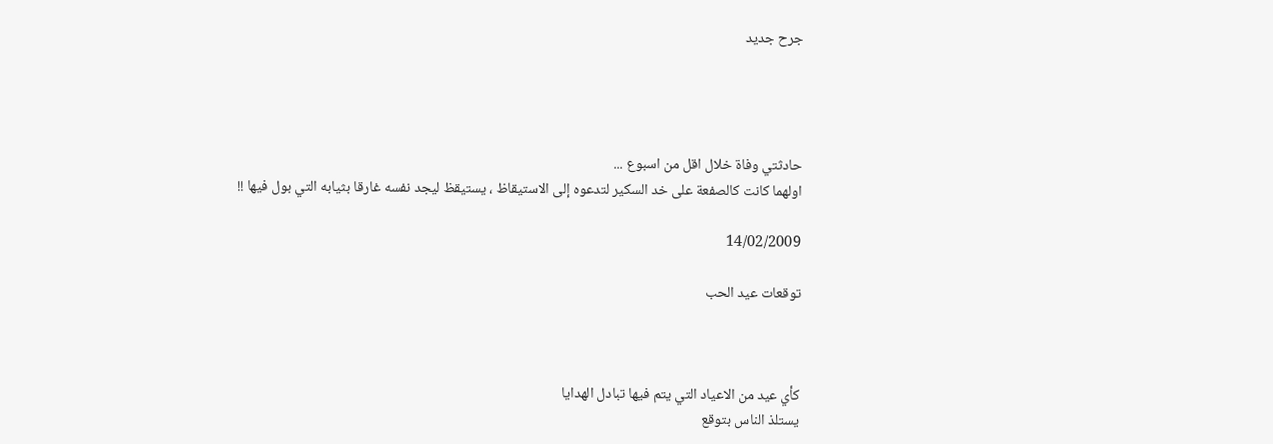جرح جديد




حادثتي وفاة خلال اقل من اسبوع ...
اولهما كانت كالصفعة على خد السكير لتدعوه إلى الاستيقاظ ، يستيقظ ليجد نفسه غارقا بثيابه التي بول فيها !!

14/02/2009

توقعات عيد الحب



كأي عيد من الاعياد التي يتم فيها تبادل الهدايا
يستلذ الناس بتوقع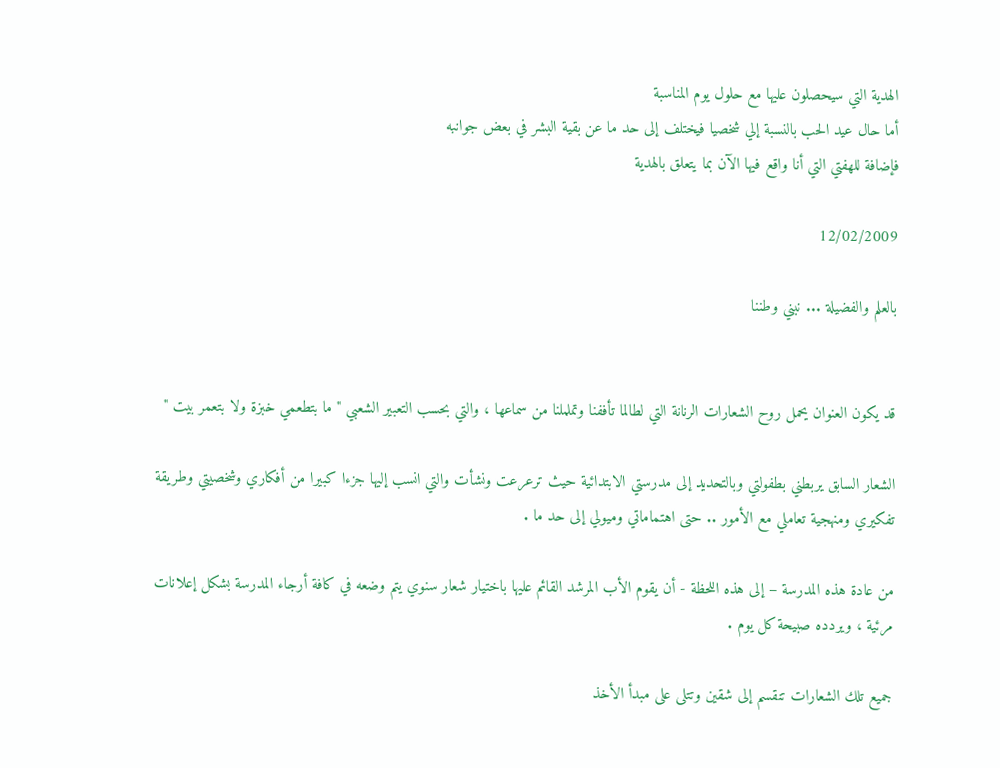الهدية التي سيحصلون عليها مع حلول يوم المناسبة
أما حال عيد الحب بالنسبة إلي شخصيا فيختلف إلى حد ما عن بقية البشر في بعض جوانبه
فإضافة للهفتي التي أنا واقع فيها الآن بما يتعلق بالهدية

12/02/2009

بالعلم والفضيلة ... نبني وطننا


قد يكون العنوان يحمل روح الشعارات الرنانة التي لطالما تأففنا وتململنا من سماعها ، والتي بحسب التعبير الشعبي " ما بتطعمي خبزة ولا بتعمر بيت "

الشعار السابق يربطني بطفولتي وبالتحديد إلى مدرستي الابتدائية حيث ترعرعت ونشأت والتي انسب إليها جزءا كبيرا من أفكاري وشخصيتي وطريقة تفكيري ومنهجية تعاملي مع الأمور .. حتى اهتماماتي وميولي إلى حد ما .

من عادة هذه المدرسة – إلى هذه اللحظة - أن يقوم الأب المرشد القائم عليها باختيار شعار سنوي يتم وضعه في كافة أرجاء المدرسة بشكل إعلانات مرئية ، ويردده صبيحة كل يوم .

جميع تلك الشعارات تنقسم إلى شقين وتتلى على مبدأ الأخذ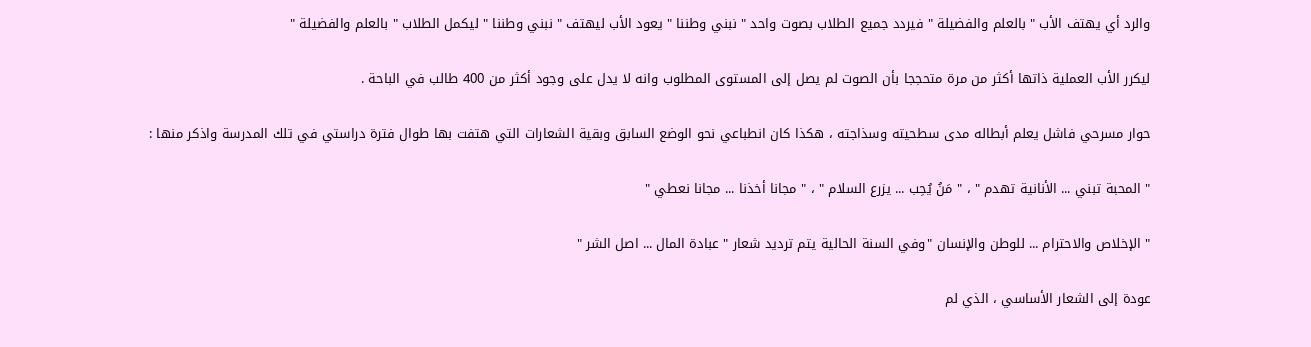والرد أي يهتف الأب " بالعلم والفضيلة " فيردد جميع الطلاب بصوت واحد " نبني وطننا " يعود الأب ليهتف " نبني وطننا " ليكمل الطلاب " بالعلم والفضيلة "

ليكرر الأب العملية ذاتها أكثر من مرة متحججا بأن الصوت لم يصل إلى المستوى المطلوب وانه لا يدل على وجود أكثر من 400 طالب في الباحة .

حوار مسرحي فاشل يعلم أبطاله مدى سطحيته وسذاجته ، هكذا كان انطباعي نحو الوضع السابق وبقية الشعارات التي هتفت بها طوال فترة دراستي في تلك المدرسة واذكر منها :

" المحبة تبني ... الأنانية تهدم " ، " مَنُ يُحِب ... يزرع السلام " ، " مجانا أخذنا ... مجانا نعطي "

" الإخلاص والاحترام ... للوطن والإنسان "وفي السنة الحالية يتم ترديد شعار " عبادة المال ... اصل الشر "

عودة إلى الشعار الأساسي ، الذي لم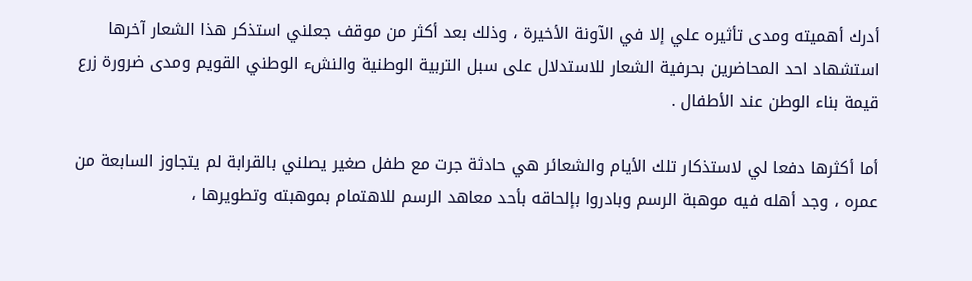أدرك أهميته ومدى تأثيره علي إلا في الآونة الأخيرة ، وذلك بعد أكثر من موقف جعلني استذكر هذا الشعار آخرها استشهاد احد المحاضرين بحرفية الشعار للاستدلال على سبل التربية الوطنية والنشء الوطني القويم ومدى ضرورة زرع قيمة بناء الوطن عند الأطفال .

أما أكثرها دفعا لي لاستذكار تلك الأيام والشعائر هي حادثة جرت مع طفل صغير يصلني بالقرابة لم يتجاوز السابعة من عمره ، وجد أهله فيه موهبة الرسم وبادروا بإلحاقه بأحد معاهد الرسم للاهتمام بموهبته وتطويرها ،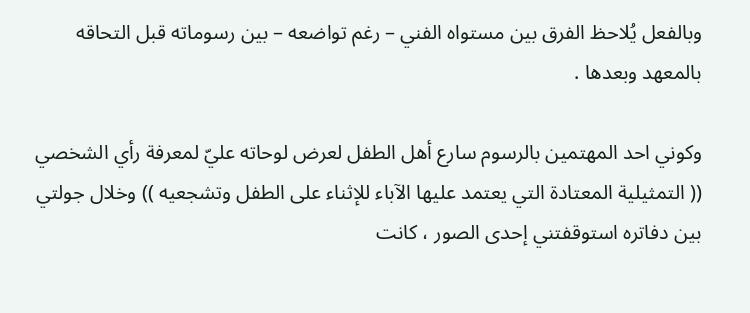وبالفعل يُلاحظ الفرق بين مستواه الفني – رغم تواضعه – بين رسوماته قبل التحاقه بالمعهد وبعدها .

وكوني احد المهتمين بالرسوم سارع أهل الطفل لعرض لوحاته عليّ لمعرفة رأي الشخصي (( التمثيلية المعتادة التي يعتمد عليها الآباء للإثناء على الطفل وتشجعيه )) وخلال جولتي بين دفاتره استوقفتني إحدى الصور ، كانت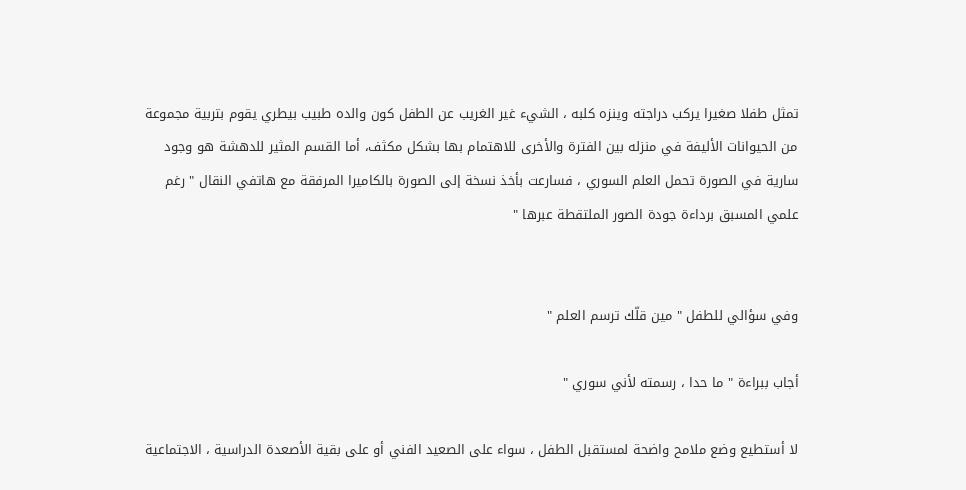تمثل طفلا صغيرا يركب دراجته وينزه كلبه ، الشيء غير الغريب عن الطفل كون والده طبيب بيطري يقوم بتربية مجموعة من الحيوانات الأليفة في منزله بين الفترة والأخرى للاهتمام بها بشكل مكثف، أما القسم المثير للدهشة هو وجود سارية في الصورة تحمل العلم السوري ، فسارعت بأخذ نسخة إلى الصورة بالكاميرا المرفقة مع هاتفي النقال " رغم علمي المسبق برداءة جودة الصور الملتقطة عبرها "


وفي سؤالي للطفل " مين قلّك ترسم العلم "

أجاب ببراءة " ما حدا ، رسمته لأني سوري "

لا أستطيع وضع ملامح واضحة لمستقبل الطفل ، سواء على الصعيد الفني أو على بقية الأصعدة الدراسية ، الاجتماعية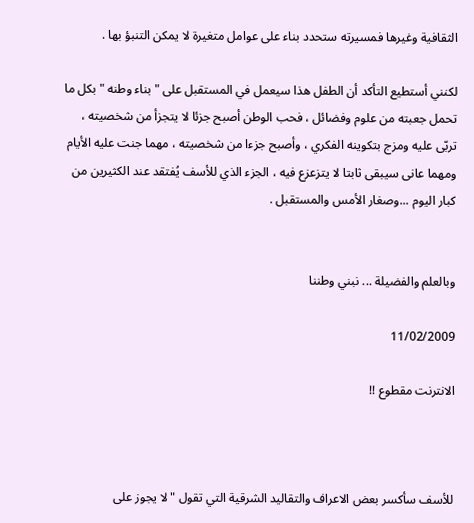الثقافية وغيرها فمسيرته ستحدد بناء على عوامل متغيرة لا يمكن التنبؤ بها .

لكنني أستطيع التأكد أن الطفل هذا سيعمل في المستقبل على " بناء وطنه " بكل ما تحمل جعبته من علوم وفضائل ، فحب الوطن أصبح جزئا لا يتجزأ من شخصيته ، تربّى عليه ومزج بتكوينه الفكري ، وأصبح جزءا من شخصيته ، مهما جنت عليه الأيام ومهما عانى سيبقى ثابتا لا يتزعزع فيه ، الجزء الذي للأسف يُفتقد عند الكثيرين من كبار اليوم ...وصغار الأمس والمستقبل .


وبالعلم والفضيلة ... نبني وطننا

11/02/2009

الانترنت مقطوع !!



للأسف سأكسر بعض الاعراف والتقاليد الشرقية التي تقول " لا يجوز على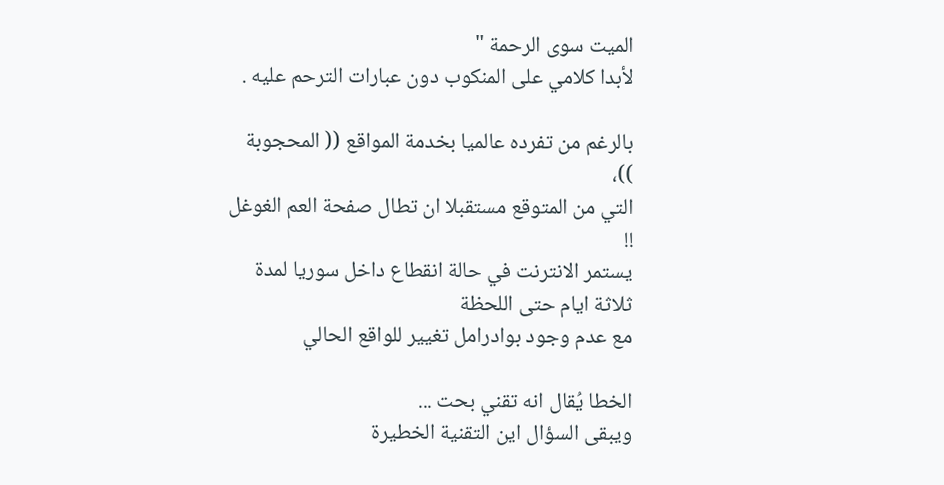الميت سوى الرحمة "
لأبدا كلامي على المنكوب دون عبارات الترحم عليه .

بالرغم من تفرده عالميا بخدمة المواقع (( المحجوبة ))،
التي من المتوقع مستقبلا ان تطال صفحة العم الغوغل !!
يستمر الانترنت في حالة انقطاع داخل سوريا لمدة ثلاثة ايام حتى اللحظة
مع عدم وجود بوادرامل تغيير للواقع الحالي

الخطا يُقال انه تقني بحت ...
ويبقى السؤال اين التقنية الخطيرة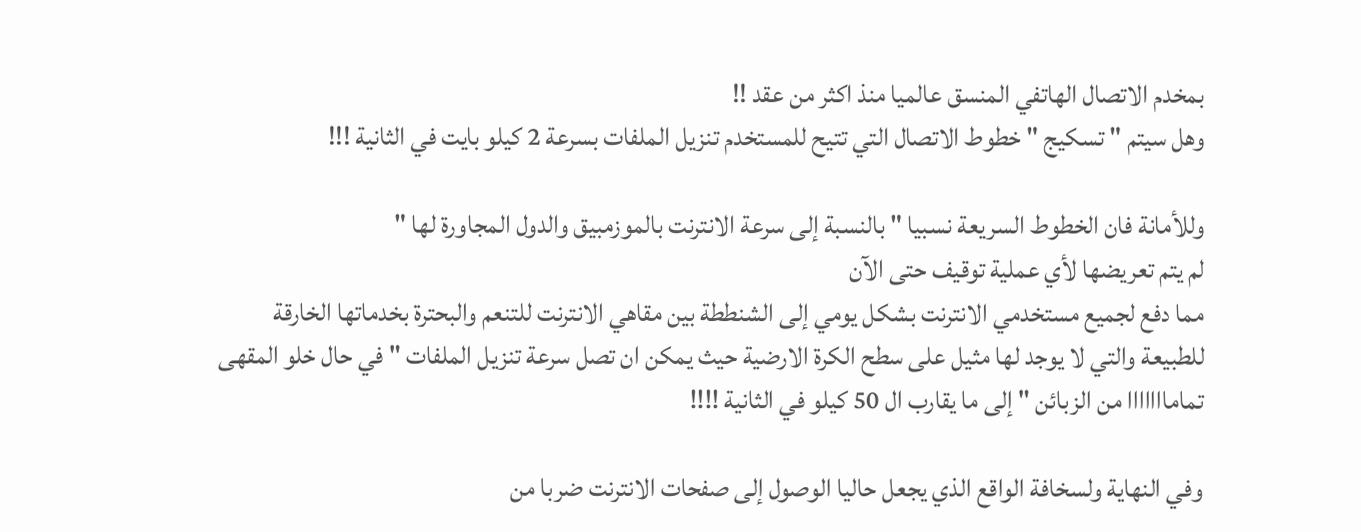بمخدم الاتصال الهاتفي المنسق عالميا منذ اكثر من عقد !!
وهل سيتم " تسكيج " خطوط الاتصال التي تتيح للمستخدم تنزيل الملفات بسرعة 2 كيلو بايت في الثانية !!!

وللأمانة فان الخطوط السريعة نسبيا " بالنسبة إلى سرعة الانترنت بالموزمبيق والدول المجاورة لها "
لم يتم تعريضها لأي عملية توقيف حتى الآن
مما دفع لجميع مستخدمي الانترنت بشكل يومي إلى الشنططة بين مقاهي الانترنت للتنعم والبحترة بخدماتها الخارقة للطبيعة والتي لا يوجد لها مثيل على سطح الكرة الارضية حيث يمكن ان تصل سرعة تنزيل الملفات " في حال خلو المقهى تمامااااااا من الزبائن " إلى ما يقارب ال 50 كيلو في الثانية !!!!

وفي النهاية ولسخافة الواقع الذي يجعل حاليا الوصول إلى صفحات الانترنت ضربا من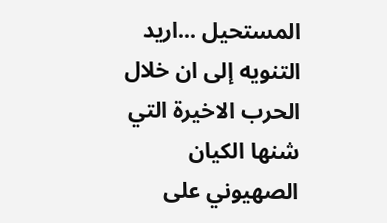المستحيل ...اريد التنويه إلى ان خلال الحرب الاخيرة التي شنها الكيان الصهيوني على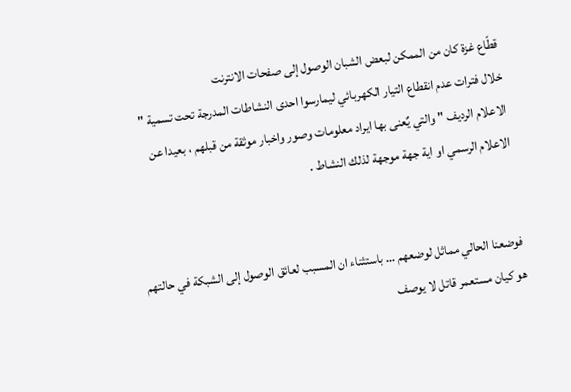قطّاع غزة كان من الممكن لبعض الشبان الوصول إلى صفحات الانترنت
خلال فترات عدم انقطاع التيار الكهربائي ليمارسوا احدى النشاطات المدرجة تحت تسمية " الاعلام الرديف " والتي يٌعنى بها ايراد معلومات وصور واخبار موثقة من قبلهم ، بعيدا عن الاعلام الرسمي او اية جهة موجهة لذلك النشاط .


فوضعنا الحالي مماثل لوضعهم ... باستثناء ان المسبب لعائق الوصول إلى الشبكة في حالتهم هو كيان مستعمر قاتل لا يوصف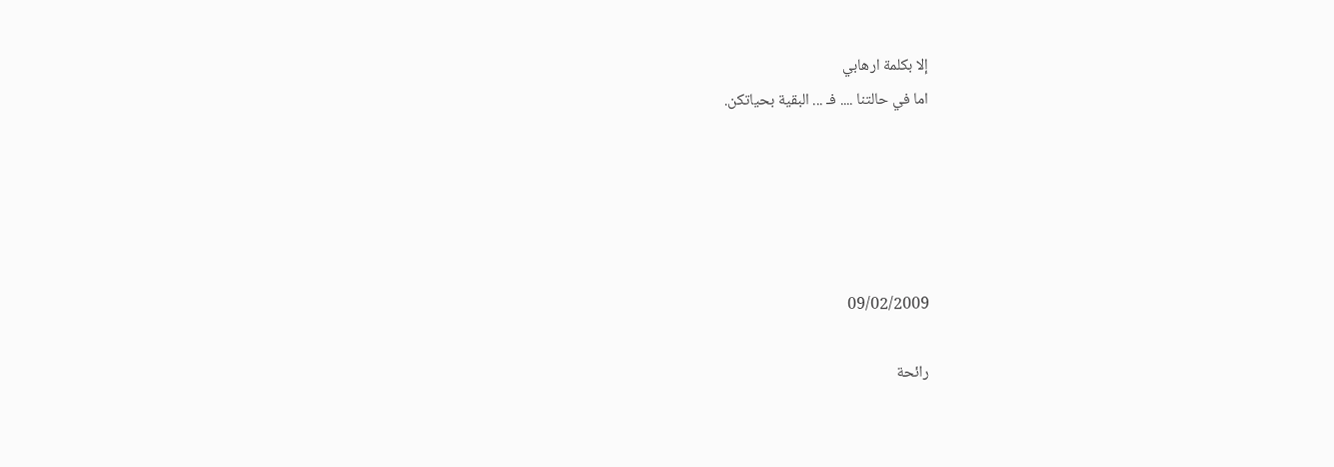إلا بكلمة ارهابي
اما في حالتنا .... فـ ... البقية بحياتكن.





09/02/2009

رائحة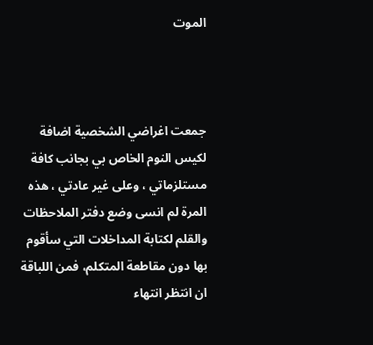الموت



جمعت اغراضي الشخصية اضافة لكيس النوم الخاص بي بجانب كافة مستلزماتي ، وعلى غير عادتي ، هذه المرة لم انسى وضع دفتر الملاحظات والقلم لكتابة المداخلات التي سأقوم بها دون مقاطعة المتكلم، فمن اللباقة ان انتظر انتهاء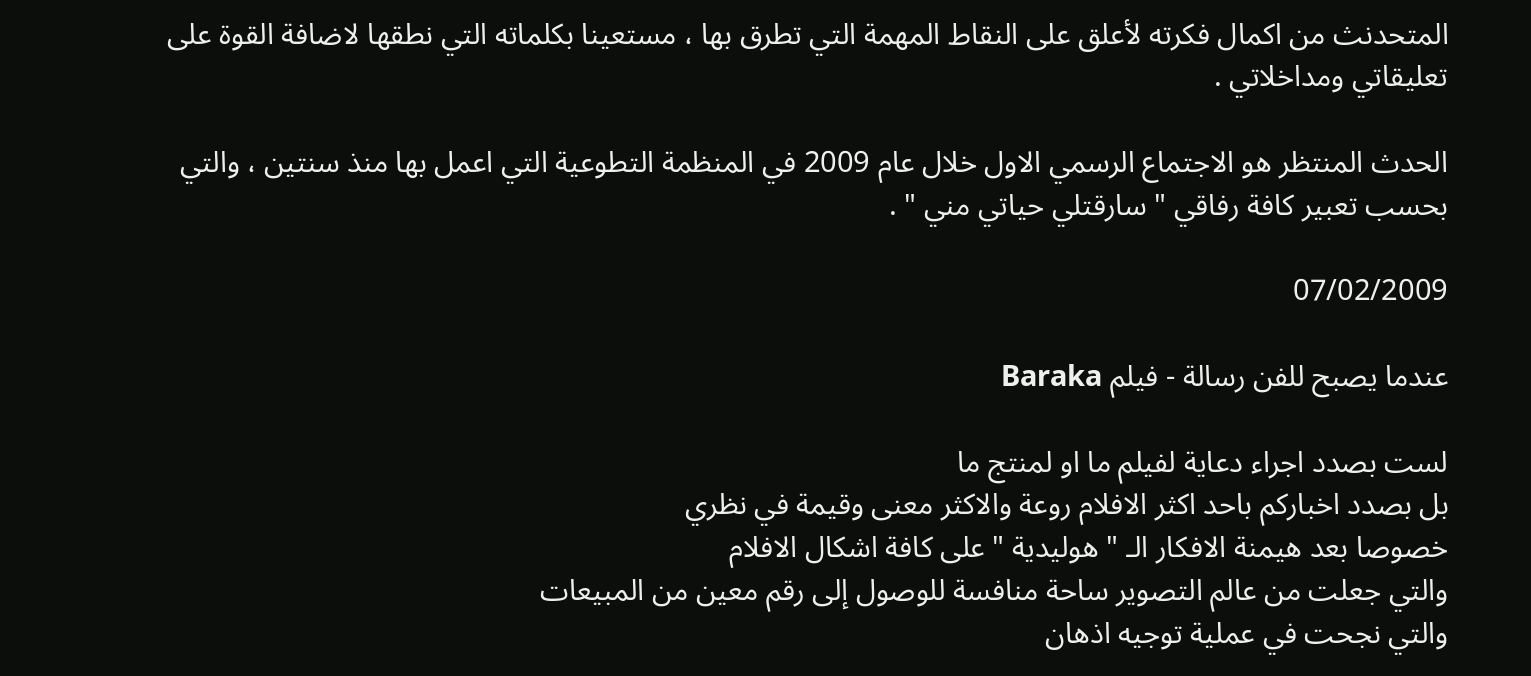المتحدنث من اكمال فكرته لأعلق على النقاط المهمة التي تطرق بها ، مستعينا بكلماته التي نطقها لاضافة القوة على تعليقاتي ومداخلاتي .

الحدث المنتظر هو الاجتماع الرسمي الاول خلال عام 2009 في المنظمة التطوعية التي اعمل بها منذ سنتين ، والتي بحسب تعبير كافة رفاقي " سارقتلي حياتي مني " .

07/02/2009

عندما يصبح للفن رسالة - فيلم Baraka

لست بصدد اجراء دعاية لفيلم ما او لمنتج ما
بل بصدد اخباركم باحد اكثر الافلام روعة والاكثر معنى وقيمة في نظري
خصوصا بعد هيمنة الافكار الـ " هوليدية " على كافة اشكال الافلام
والتي جعلت من عالم التصوير ساحة منافسة للوصول إلى رقم معين من المبيعات
والتي نجحت في عملية توجيه اذهان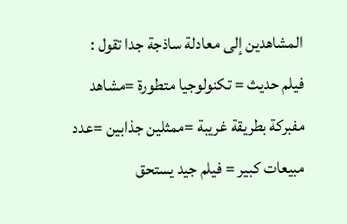المشاهدين إلى معادلة ساذجة جدا تقول :
فيلم حديث = تكنولوجيا متطورة =مشاهد مفبركة بطريقة غريبة =ممثلين جذابين =عدد مبيعات كبير = فيلم جيد يستحق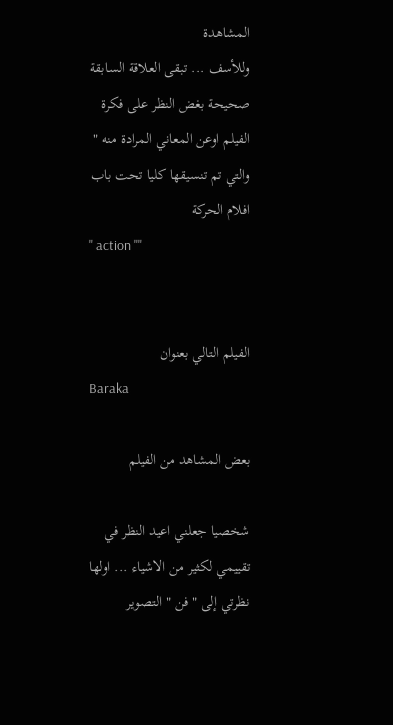المشاهدة
وللأسف ... تبقى العلاقة السابقة صحيحة بغض النظر على فكرة الفيلم اوعن المعاني المرادة منه " والتي تم تنسيقها كليا تحت باب افلام الحركة
" action ""


الفيلم التالي بعنوان
Baraka

بعض المشاهد من الفيلم

شخصيا جعلني اعيد النظر في تقييمي لكثير من الاشياء ... اولها نظرتي إلى " فن " التصوير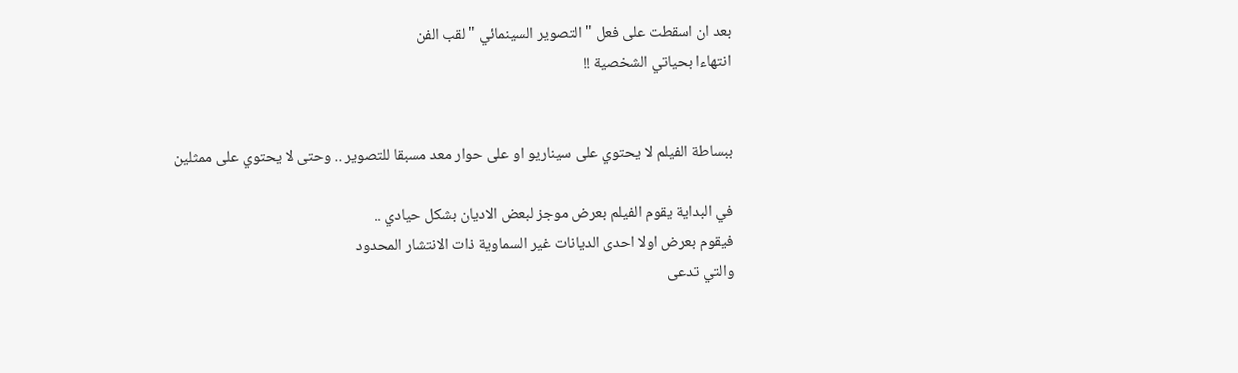بعد ان اسقطت على فعل " التصوير السينمائي " لقب الفن
انتهاءا بحياتي الشخصية !!


ببساطة الفيلم لا يحتوي على سيناريو او على حوار معد مسبقا للتصوير .. وحتى لا يحتوي على ممثلين

في البداية يقوم الفيلم بعرض موجز لبعض الاديان بشكل حيادي ..
فيقوم بعرض اولا احدى الديانات غير السماوية ذات الانتشار المحدود
والتي تدعى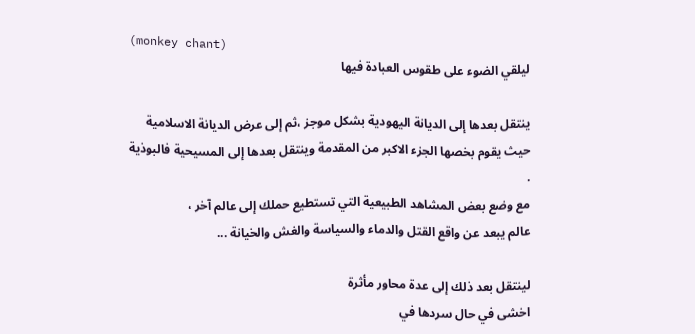(monkey chant)
ليلقي الضوء على طقوس العبادة فيها

ينتقل بعدها إلى الديانة اليهودية بشكل موجز ،ثم إلى عرض الديانة الاسلامية
حيث يقوم بخصها الجزء الاكبر من المقدمة وينتقل بعدها إلى المسيحية فالبوذية .
مع وضع بعض المشاهد الطبيعية التي تستطيع حملك إلى عالم آخر ،
عالم يبعد عن واقع القتل والدماء والسياسة والغش والخيانة ...

لينتقل بعد ذلك إلى عدة محاور مأثرة
اخشى في حال سردها في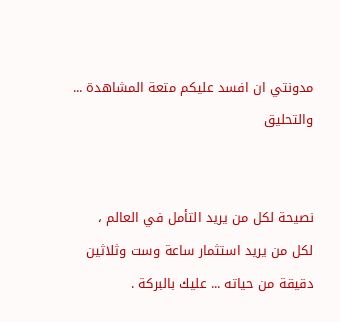مدونتي ان افسد عليكم متعة المشاهدة ... والتحليق


نصيحة لكل من يريد التأمل في العالم ،
لكل من يريد استثمار ساعة وست وثلاثين دقيقة من حياته ... عليك بالبركة .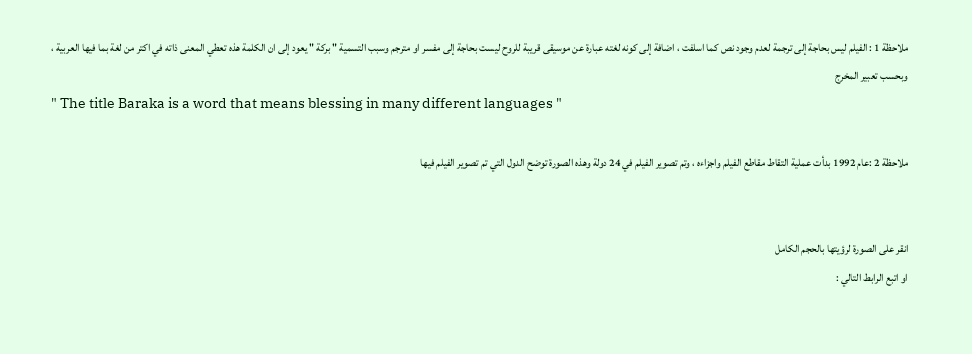ملاحظة 1 : الفيلم ليس بحاجة إلى ترجمة لعدم وجود نص كما اسلفت ، اضافة إلى كونه لغته عبارة عن موسيقى قريبة للروح ليست بحاجة إلى مفسر او مترجم وسبب التسمية " بركة " يعود إلى ان الكلمة هذه تعطي المعنى ذاته في اكتر من لغة بما فيها العربية ، وبحسب تعبير المخرج
" The title Baraka is a word that means blessing in many different languages "

ملاحظة 2 :عام 1992 بدأت عملية التقاط مقاطع الفيلم واجزاءه ، وتم تصوير الفيلم في 24 دولة وهذه الصورة توضح الدول التي تم تصوير الفيلم فيها


انقر على الصورة لرؤيتها بالحجم الكامل
او اتبع الرابط التالي :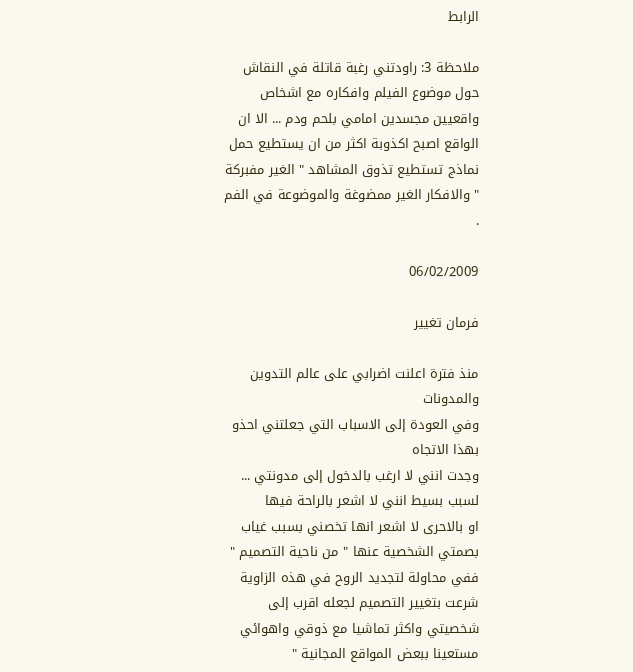الرابط

ملاحظة 3: راودتني رغبة قاتلة في النقاش حول موضوع الفيلم وافكاره مع اشخاص واقعيين مجسدين امامي بلحم ودم ... الا ان الواقع اصبح اكذوبة اكثر من ان يستطيع حمل نماذج تستطيع تذوق المشاهد " الغير مفبركة " والافكار الغير ممضوغة والموضوعة في الفم .

06/02/2009

فرمان تغيير

منذ فترة اعلنت اضرابي على عالم التدوين والمدونات
وفي العودة إلى الاسباب التي جعلتني احذو بهذا الاتجاه
وجدت انني لا ارغب بالدخول إلى مدونتي ... لسبب بسيط انني لا اشعر بالراحة فيها
او بالاحرى لا اشعر انها تخصني بسبب غياب بصمتي الشخصية عنها " من ناحية التصميم "
ففي محاولة لتجديد الروح في هذه الزاوية شرعت بتغيير التصميم لجعله اقرب إلى شخصيتي واكثر تماشيا مع ذوقي واهوائي
مستعينا ببعض المواقع المجانية "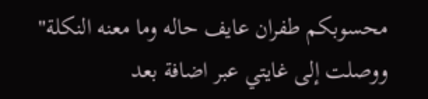محسوبكم طفران عايف حاله وما معنه النكلة"
ووصلت إلى غايتي عبر اضافة بعد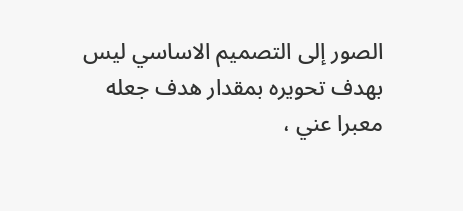الصور إلى التصميم الاساسي ليس بهدف تحويره بمقدار هدف جعله معبرا عني ،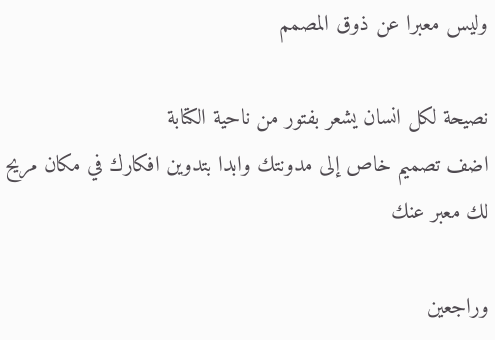وليس معبرا عن ذوق المصمم

نصيحة لكل انسان يشعر بفتور من ناحية الكتابة
اضف تصميم خاص إلى مدونتك وابدا بتدوين افكارك في مكان مريح لك معبر عنك

وراجعين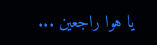يا هوا راجعين ...